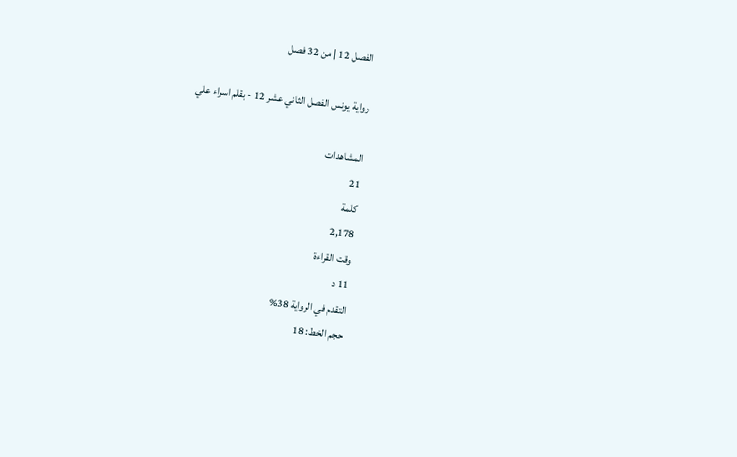الفصل 12 | من 32 فصل

رواية يونس الفصل الثاني عشر 12 - بقلم اسراء علي

المشاهدات
21
كلمة
2,178
وقت القراءة
11 د
التقدم في الرواية 38%
حجم الخط: 18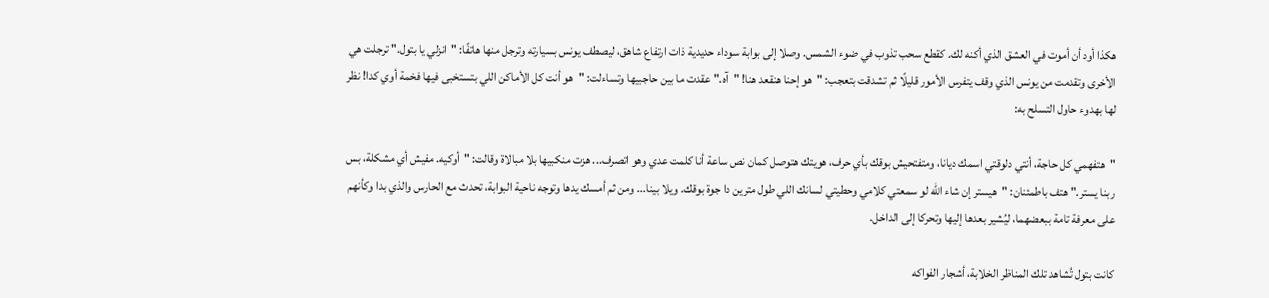هكذا أود أن أموت في العشق الذي أكنه لك. كقطع سحب تذوب في ضوء الشمس. وصلا إلى بوابة سوداء حديدية ذات ارتفاع شاهق، ليصطف يونس بسيارته وترجل منها هاتفًا: "انزلي يا بتول." ترجلت هي الأخرى وتقدمت من يونس الذي وقف يتفرس الأمور قليلًا ثم تشدقت بتعجب: "هو إحنا هنقعد هنا! "آه." عقدت ما بين حاجبيها وتساءلت: "هو أنت كل الأماكن اللي بتستخبى فيها فخمة أوي كدا! نظر لها بهدوء حاول التسلح به:

"هتفهمي كل حاجة، أنتي دلوقتي اسمك ديانا، ومتفتحيش بوقك بأي حرف، هويتك هتوصل كمان نص ساعة أنا كلمت عدي وهو اتصرف... هزت منكبيها بلا مبالاة وقالت: "أوكيه. مفيش أي مشكلة، بس ربنا يستر." هتف باطمئنان: "هيستر إن شاء الله لو سمعتي كلامي وحطيتي لسانك اللي طول مترين دا جوة بوقك. ويلا بينا... ومن ثم أمسك يدها وتوجه ناحية البوابة، تحدث مع الحارس والذي بدا وكأنهم على معرفة تامة ببعضهما، ليُشير بعدها إليها وتحركا إلى الداخل.

كانت بتول تُشاهد تلك المناظر الخلابة، أشجار الفواكه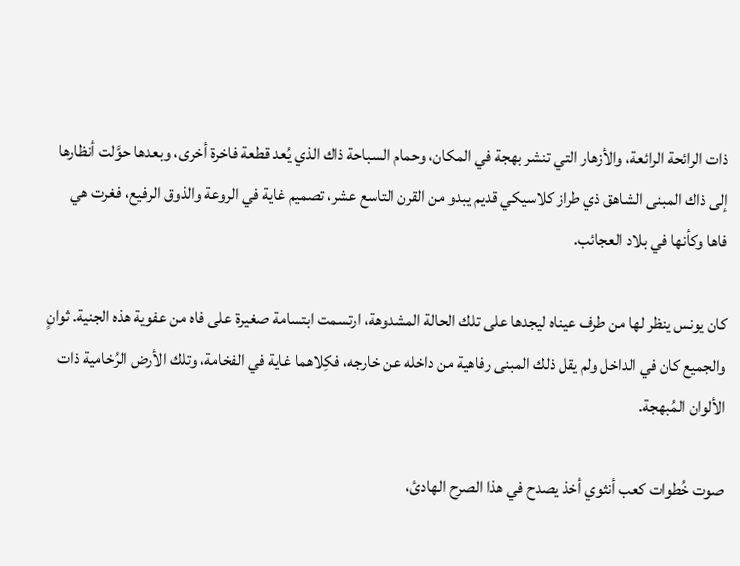ذات الرائحة الرائعة، والأزهار التي تنشر بهجة في المكان، وحمام السباحة ذاك الذي يُعد قطعة فاخرة أخرى، وبعدها حوَّلت أنظارها إلى ذاك المبنى الشاهق ذي طراز كلاسيكي قديم يبدو من القرن التاسع عشر، تصميم غاية في الروعة والذوق الرفيع، فغرت هي فاها وكأنها في بلاد العجائب.

كان يونس ينظر لها من طرف عيناه ليجدها على تلك الحالة المشدوهة، ارتسمت ابتسامة صغيرة على فاه من عفوية هذه الجنية. ثوانٍ والجميع كان في الداخل ولم يقل ذلك المبنى رفاهية من داخله عن خارجه، فكِلاهما غاية في الفخامة، وتلك الأرض الرُخامية ذات الألوان المُبهجة.

صوت خُطوات كعب أنثوي أخذ يصدح في هذا الصرح الهادئ،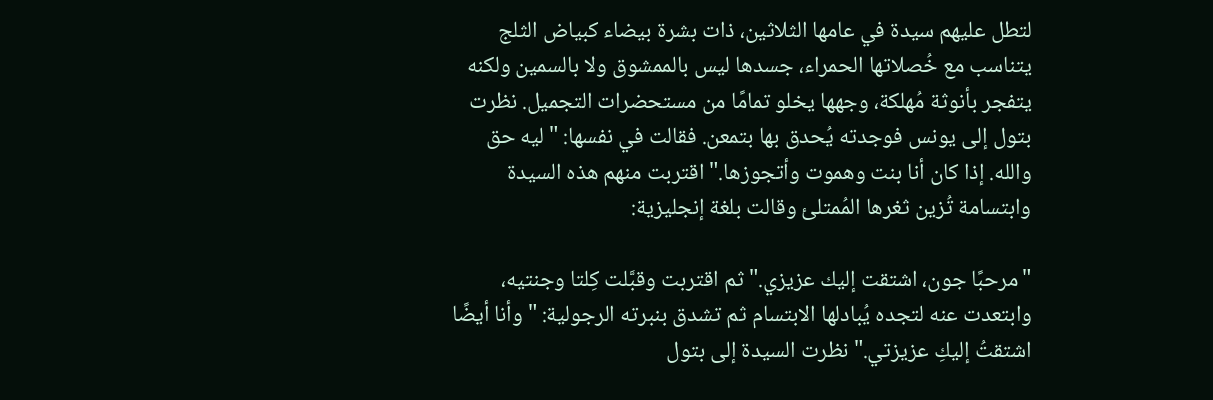لتطل عليهم سيدة في عامها الثلاثين، ذات بشرة بيضاء كبياض الثلج يتناسب مع خُصلاتها الحمراء، جسدها ليس بالممشوق ولا بالسمين ولكنه يتفجر بأنوثة مُهلكة، وجهها يخلو تمامًا من مستحضرات التجميل. نظرت بتول إلى يونس فوجدته يُحدق بها بتمعن. فقالت في نفسها: "ليه حق والله. إذا كان أنا بنت وهموت وأتجوزها." اقتربت منهم هذه السيدة وابتسامة تُزين ثغرها المُمتلئ وقالت بلغة إنجليزية:

"مرحبًا جون، اشتقت إليك عزيزي." ثم اقتربت وقبَّلت كِلتا وجنتيه، وابتعدت عنه لتجده يُبادلها الابتسام ثم تشدق بنبرته الرجولية: "وأنا أيضًا اشتقتُ إليكِ عزيزتي." نظرت السيدة إلى بتول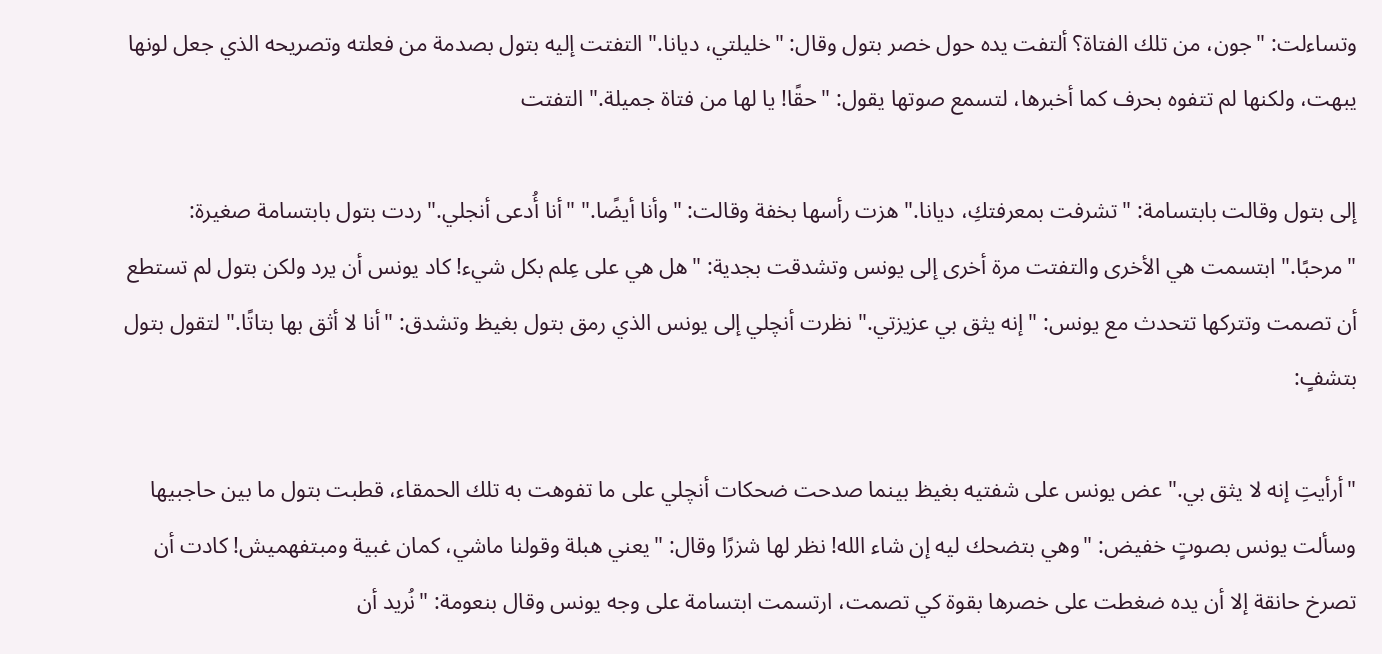وتساءلت: "جون، من تلك الفتاة؟ ألتفت يده حول خصر بتول وقال: "خليلتي، ديانا." التفتت إليه بتول بصدمة من فعلته وتصريحه الذي جعل لونها يبهت، ولكنها لم تتفوه بحرف كما أخبرها، لتسمع صوتها يقول: "حقًا! يا لها من فتاة جميلة." التفتت

إلى بتول وقالت بابتسامة: "تشرفت بمعرفتكِ، ديانا." هزت رأسها بخفة وقالت: "وأنا أيضًا." "أنا أُدعى أنجلي." ردت بتول بابتسامة صغيرة: "مرحبًا." ابتسمت هي الأخرى والتفتت مرة أخرى إلى يونس وتشدقت بجدية: "هل هي على عِلم بكل شيء! كاد يونس أن يرد ولكن بتول لم تستطع أن تصمت وتتركها تتحدث مع يونس: "إنه يثق بي عزيزتي." نظرت أنچلي إلى يونس الذي رمق بتول بغيظ وتشدق: "أنا لا أثق بها بتاتًا." لتقول بتول بتشفٍ:

"أرأيتِ إنه لا يثق بي." عض يونس على شفتيه بغيظ بينما صدحت ضحكات أنچلي على ما تفوهت به تلك الحمقاء، قطبت بتول ما بين حاجبيها وسألت يونس بصوتٍ خفيض: "وهي بتضحك ليه إن شاء الله! نظر لها شزرًا وقال: "يعني هبلة وقولنا ماشي، كمان غبية ومبتفهميش! كادت أن تصرخ حانقة إلا أن يده ضغطت على خصرها بقوة كي تصمت، ارتسمت ابتسامة على وجه يونس وقال بنعومة: "نُريد أن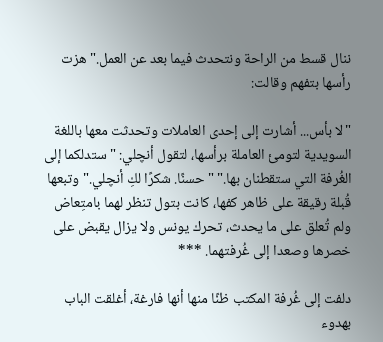ننال قسط من الراحة ونتحدث فيما بعد عن العمل." هزت رأسها بتفهم وقالت:

"لا بأس... أشارت إلى إحدى العاملات وتحدثت معها باللغة السويدية لتومئ العاملة برأسها، لتقول أنچلي: "ستدلكما إلى الغُرفة التي ستقطنان بها." "حسنًا. شكرًا لكِ أنچلي." وتبعها قُبلة رقيقة على ظاهر كفها، كانت بتول تنظر لهما بامتِعاض ولم تُعلق على ما يحدث، تحرك يونس ولا يزال يقبض على خصرها وصعدا إلى غُرفتهما. ***

دلفت إلى غُرفة المكتب ظنًا منها أنها فارغة، أغلقت الباب بهدوء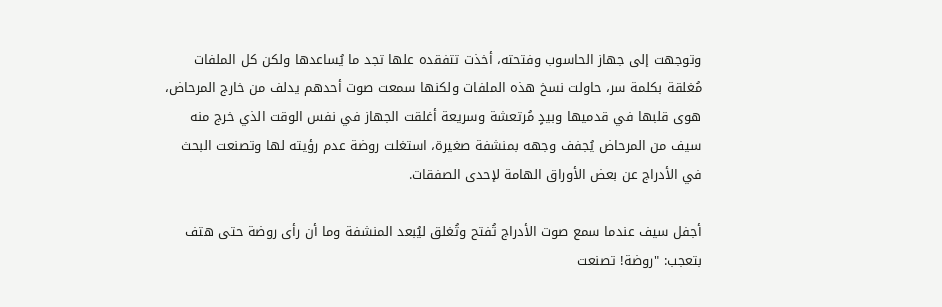وتوجهت إلى جهاز الحاسوب وفتحته، أخذت تتفقده علها تجد ما يُساعدها ولكن كل الملفات مُغلقة بكلمة سر، حاولت نسخ هذه الملفات ولكنها سمعت صوت أحدهم يدلف من خارج المرحاض، هوى قلبها في قدميها وبيدٍ مُرتعشة وسريعة أغلقت الجهاز في نفس الوقت الذي خرج منه سيف من المرحاض يُجفف وجهه بمنشفة صغيرة، استغلت روضة عدم رؤيته لها وتصنعت البحث في الأدراج عن بعض الأوراق الهامة لإحدى الصفقات.

أجفل سيف عندما سمع صوت الأدراج تُفتح وتُغلق ليُبعد المنشفة وما أن رأى روضة حتى هتف بتعجب: "روضة! تصنعت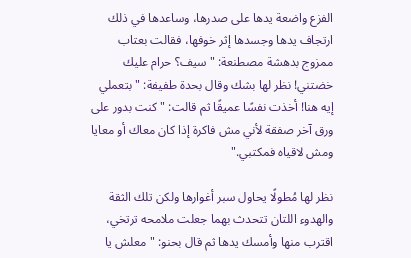الفزع واضعة يدها على صدرها، وساعدها في ذلك ارتجاف يدها وجسدها إثر خوفها، فقالت بعتاب ممزوج بدهشة مصطنعة: "سيف؟ حرام عليك خضتني! نظر لها بشك وقال بحدة طفيفة: "بتعملي إيه هنا! أخذت نفسًا عميقًا ثم قالت: "كنت بدور على ورق آخر صفقة لأني مش فاكرة إذا كان معاك أو معايا ومش لاقياه فمكتبي."

نظر لها مُطولًا يحاول سبر أغوارها ولكن تلك الثقة والهدوء اللتان تتحدث بهما جعلت ملامحه ترتخي، اقترب منها وأمسك يدها ثم قال بحنو: "معلش يا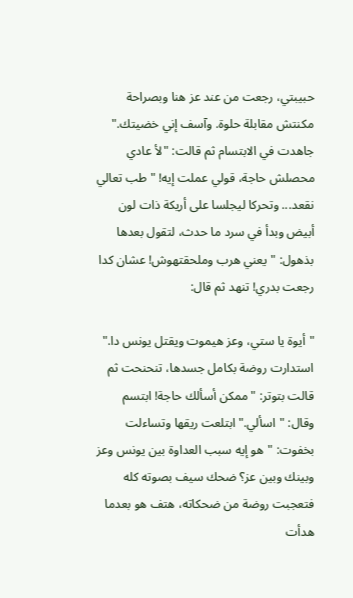حبيبتي، رجعت من عند عز هنا وبصراحة مكنتش مقابلة حلوة. وآسف إني خضيتك." جاهدت في الابتسام ثم قالت: "لأ عادي محصلش حاجة، قولي عملت إيه! "طب تعالي نقعد... وتحركا ليجلسا على أريكة ذات لون أبيض وبدأ في سرد ما حدث، لتقول بعدها بذهول: "يعني هرب وملحقتهوش! عشان كدا رجعت بدري! تنهد ثم قال:

"أيوة يا ستي، وعز هيموت ويقتل يونس دا." استدارت روضة بكامل جسدها، تنحنحت ثم قالت بتوتر: "ممكن أسألك حاجة! ابتسم وقال: "اسألي." ابتلعت ريقها وتساءلت بخفوت: "هو إيه سبب العداوة بين يونس وعز وبينك وبين عز؟ ضحك سيف بصوته كله فتعجبت روضة من ضحكاته، هتف هو بعدما هدأت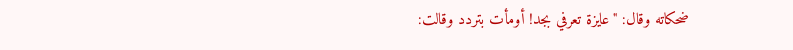ضحكاته وقال: "عايزة تعرفي بجد! أومأت بتردد وقالت: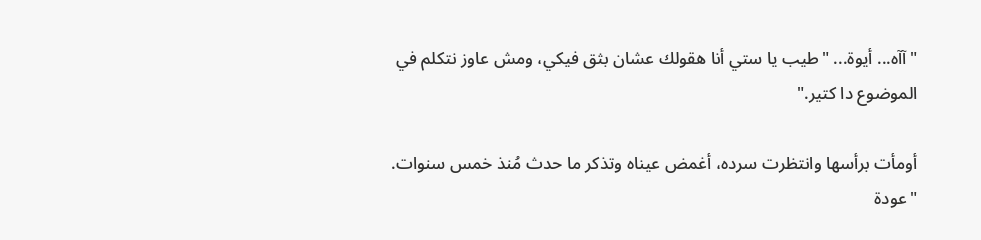"آآه... أيوة... "طيب يا ستي أنا هقولك عشان بثق فيكي، ومش عاوز نتكلم في الموضوع دا كتير."

أومأت برأسها وانتظرت سرده، أغمض عيناه وتذكر ما حدث مُنذ خمس سنوات. "عودة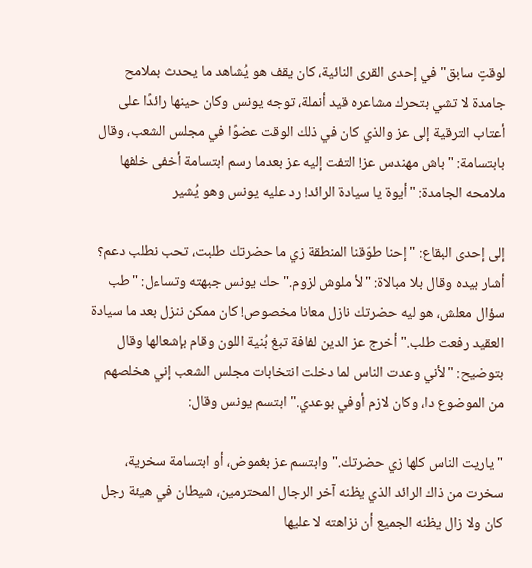لوقتٍ سابق" في إحدى القرى النائية، كان يقف هو يُشاهد ما يحدث بملامح جامدة لا تشي بتحرك مشاعره قيد أنملة، توجه يونس وكان حينها رائدًا على أعتاب الترقية إلى عز والذي كان في ذلك الوقت عضوًا في مجلس الشعب، وقال بابتسامة: "باش مهندس عز! التفت إليه عز بعدما رسم ابتسامة أخفى خلفها ملامحه الجامدة: "أيوة يا سيادة الرائد! رد عليه يونس وهو يُشير

إلى إحدى البقاع: "إحنا طوّقنا المنطقة زي ما حضرتك طلبت، تحب نطلب دعم؟ أشار بيده وقال بلا مبالاة: "لأ ملوش لزوم." حك يونس جبهته وتساءل: "طب سؤال معلش، هو ليه حضرتك نازل معانا مخصوص! كان ممكن ننزل بعد ما سيادة العقيد رفعت طلب." أخرج عز الدين لفافة تبغ بُنية اللون وقام بإشعالها وقال بتوضيح: "لأني وعدت الناس لما دخلت انتخابات مجلس الشعب إني هخلصهم من الموضوع دا، وكان لازم أوفي بوعدي." ابتسم يونس وقال:

"ياريت الناس كلها زي حضرتك." وابتسم عز بغموض، أو ابتسامة سخرية، سخرت من ذاك الرائد الذي يظنه آخر الرجال المحترمين، شيطان في هيئة رجل كان ولا زال يظنه الجميع أن نزاهته لا عليها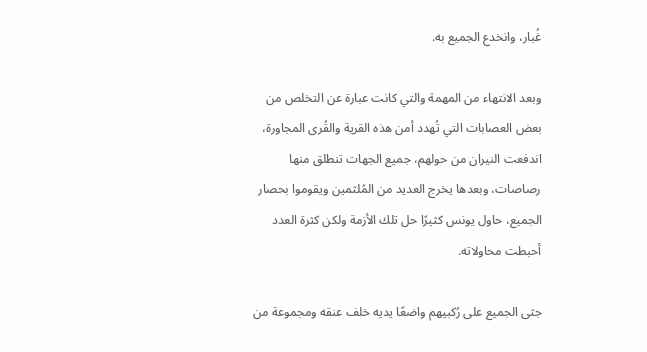غُبار، وانخدع الجميع به.

وبعد الانتهاء من المهمة والتي كانت عبارة عن التخلص من بعض العصابات التي تُهدد أمن هذه القرية والقُرى المجاورة، اندفعت النيران من حولهم، جميع الجهات تنطلق منها رصاصات، وبعدها يخرج العديد من المُلثمين ويقوموا بحصار الجميع، حاول يونس كثيرًا حل تلك الأزمة ولكن كثرة العدد أحبطت محاولاته.

جثى الجميع على رُكبيهم واضعًا يديه خلف عنقه ومجموعة من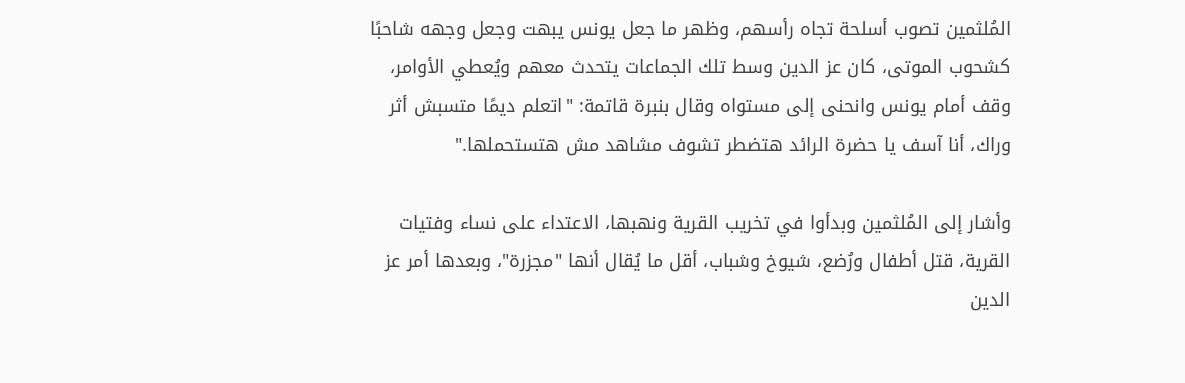المُلثمين تصوب أسلحة تجاه رأسهم، وظهر ما جعل يونس يبهت وجعل وجهه شاحبًا كشحوب الموتى، كان عز الدين وسط تلك الجماعات يتحدث معهم ويُعطي الأوامر، وقف أمام يونس وانحنى إلى مستواه وقال بنبرة قاتمة: "اتعلم ديمًا متسبش أثر وراك، أنا آسف يا حضرة الرائد هتضطر تشوف مشاهد مش هتستحملها."

وأشار إلى المُلثمين وبدأوا في تخريب القرية ونهبها، الاعتداء على نساء وفتيات القرية، قتل أطفال ورُضع، شيوخ وشباب، أقل ما يُقال أنها "مجزرة"، وبعدها أمر عز الدين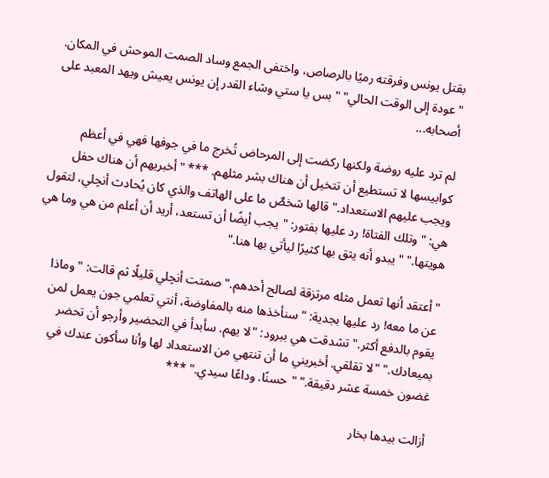بقتل يونس وفرقته رميًا بالرصاص، واختفى الجمع وساد الصمت الموحش في المكان. "عودة إلى الوقت الحالي" "بس يا ستي وشاء القدر إن يونس يعيش ويهد المعبد على أصحابه...

لم ترد عليه روضة ولكنها ركضت إلى المرحاض تُخرج ما في جوفها فهي في أعظم كوابيسها لا تستطيع أن تتخيل أن هناك بشر مثلهم. *** "أخبريهم أن هناك حفل ويجب عليهم الاستعداد." قالها شخصٌ ما على الهاتف والذي كان يُحادث أنچلي، لتقول هي: "وتلك الفتاة! رد عليها بفتور: "يجب أيضًا أن تستعد، أريد أن أعلم من هي وما هي هويتها." "يبدو أنه يثق بها كثيرًا ليأتي بها هنا."

"أعتقد أنها تعمل مثله مرتزقة لصالح أحدهم." صمتت أنچلي قليلًا ثم قالت: "وماذا عن ما معه! رد عليها بجدية: "سنأخذها منه بالمفاوضة، أنتي تعلمي جون يعمل لمن يقوم بالدفع أكثر." تشدقت هي ببرود: "لا يهم. سأبدأ في التحضير وأرجو أن تحضر بميعادك." "لا تقلقي. أخبريني ما أن تنتهي من الاستعداد لها وأنا سأكون عندك في غضون خمسة عشر دقيقة." "حسنًا. وداعًا سيدي." ***

أزالت بيدها بخار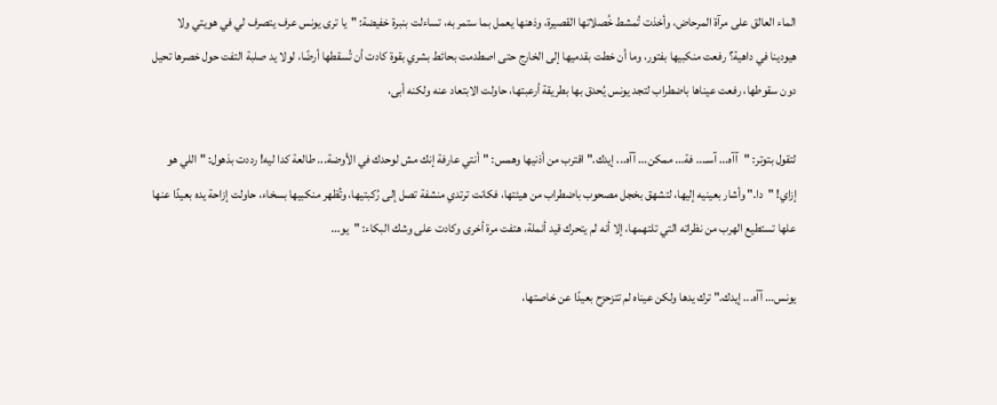الماء العالق على مرآة المرحاض، وأخذت تُمشط خُصلاتها القصيرة، وذهنها يعمل بما ستمر به، تساءلت بنبرة خفيضة: "يا ترى يونس عرف يتصرف لي في هويتي ولا هيودينا في داهية؟ رفعت منكبيها بفتور، وما أن خطت بقدميها إلى الخارج حتى اصطدمت بحائط بشري بقوة كادت أن تُسقطها أرضًا، لولا يد صلبة التفت حول خصرها تحيل دون سقوطها، رفعت عيناها باضطراب لتجد يونس يُحدق بها بطريقة أرعبتها، حاولت الابتعاد عنه ولكنه أبى،

لتقول بتوتر: "آآه... آسـ... فة... ممكن... آآه... إيدك." اقترب من أذنيها وهمس: "أنتي عارفة إنك مش لوحدك في الأوضة... طالعة كدا ليه! رددت بذهول: "اللي هو إزاي! "دا." وأشار بعينيه إليها، لتشهق بخجل مصحوب باضطراب من هيئتها، فكانت ترتدي منشفة تصل إلى رُكبتيها، وتُظهر منكبيها بسخاء، حاولت إزاحة يده بعيدًا عنها علها تستطيع الهرب من نظراته التي تلتهمها، إلا أنه لم يتحرك قيد أنملة، هتفت مرة أخرى وكادت على وشك البكاء: "يو...

يونس... آآه... إيدك." ترك يدها ولكن عيناه لم تتزحزح بعيدًا عن خاصتها،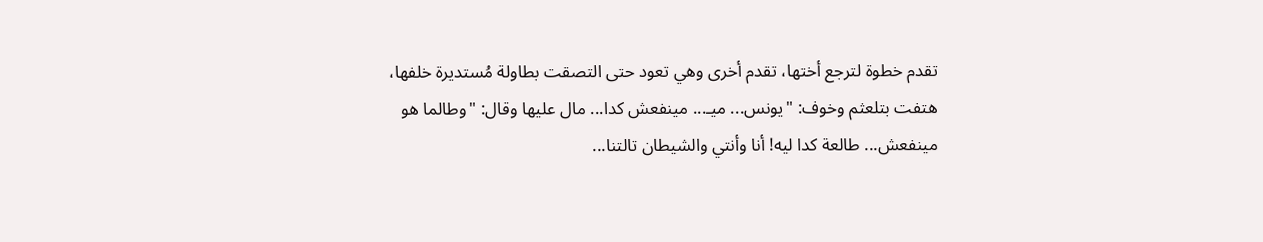تقدم خطوة لترجع أختها، تقدم أخرى وهي تعود حتى التصقت بطاولة مُستديرة خلفها، هتفت بتلعثم وخوف: "يونس... ميـ... مينفعش كدا... مال عليها وقال: "وطالما هو مينفعش... طالعة كدا ليه! أنا وأنتي والشيطان تالتنا...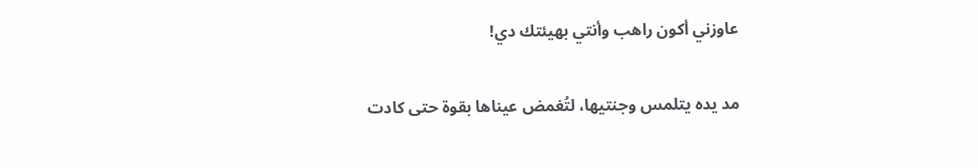عاوزني أكون راهب وأنتي بهيئتك دي!

مد يده يتلمس وجنتيها، لتُغمض عيناها بقوة حتى كادت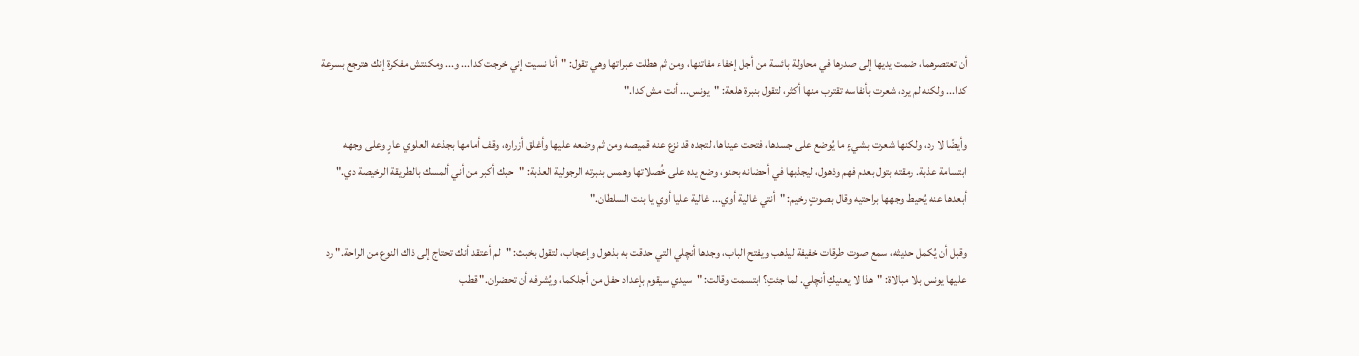أن تعتصرهما، ضمت يديها إلى صدرها في محاولة بائسة من أجل إخفاء مفاتنها، ومن ثم هطلت عبراتها وهي تقول: "أنا نسيت إني خرجت كدا... و... ومكنتش مفكرة إنك هترجع بسرعة كدا... ولكنه لم يرد، شعرت بأنفاسه تقترب منها أكثر، لتقول بنبرة هلعة: "يونس... أنت مش كدا."

وأيضًا لا رد، ولكنها شعرت بشيءٍ ما يُوضع على جسدها، فتحت عيناها، لتجده قد نزع عنه قميصه ومن ثم وضعه عليها وأغلق أزراره، وقف أمامها بجذعه العلوي عارٍ وعلى وجهه ابتسامة عذبة. رمقته بتول بعدم فهم وذهول، ليجذبها في أحضانه بحنو، وضع يده على خُصلاتها وهمس بنبرته الرجولية العذبة: "حبك أكبر من أني ألمسك بالطريقة الرخيصة دي." أبعدها عنه يُحيط وجهها براحتيه وقال بصوتٍ رخيم: "أنتي غالية أوي... غالية عليا أوي يا بنت السلطان."

وقبل أن يُكمل حديثه، سمع صوت طرقات خفيفة ليذهب ويفتح الباب، وجدها أنچلي التي حدقت به بذهول وإعجاب، لتقول بخبث: "لم أعتقد أنك تحتاج إلى ذاك النوع من الراحة." رد عليها يونس بلا مبالاة: "هذا لا يعنيكِ أنچلي. لما جئتِ؟ ابتسمت وقالت: "سيدي سيقوم بإعداد حفل من أجلكما، ويُشرفه أن تحضران." قطب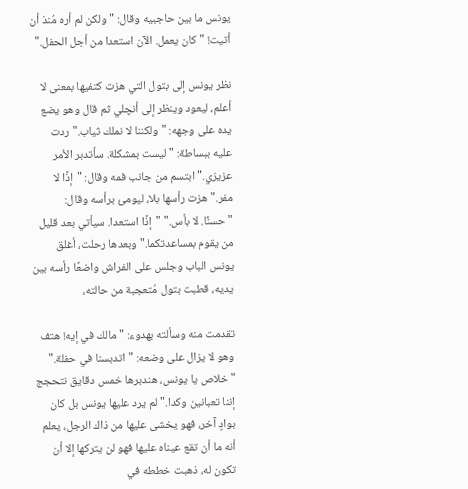يونس ما بين حاجبيه وقال: "ولكن لم أره مُنذ أن أتيت! "كان يعمل. الآن استعدا من أجل الحفل."

نظر يونس إلى بتول التي هزت كتفيها بمعنى لا أعلم، ليعود وينظر إلى أنچلي ثم قال وهو يضع يده على وجهه: "ولكننا لا نملك ثياب." ردت عليه ببساطة: "ليست بمشكلة. سأتدبر الأمر عزيزي." ابتسم من جانب فمه وقال: "إذًا لا مفر." هزت رأسها بلا، ليومئ برأسه وقال: "حسنًا. لا بأس." "إذًا استعدا. سيأتي بعد قليل من يقوم بمساعدتكما." وبعدها رحلت، أغلق يونس الباب وجلس على الفراش واضعًا رأسه بين يديه، قطبت بتول مُتعجبة من حالته،

تقدمت منه وسألته بهدوء: "مالك في إيه! هتف وهو لا يزال على وضعه: "اتدبسنا في حفلة." "خلاص يا يونس، هندبرها خمس دقايق نتحجج إننا تعبانين وكدا." لم يرد عليها يونس بل كان بوادٍ آخر، فهو يخشى عليها من ذاك الرجل، يعلم أنه ما أن تقع عيناه عليها فهو لن يتركها إلا أن تكون له، ذهبت خططه في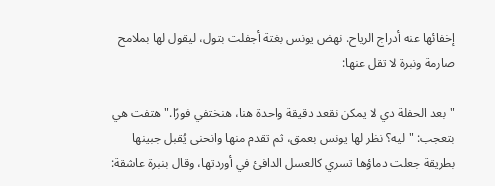إخفائها عنه أدراج الرياح. نهض يونس بغتة أجفلت بتول، ليقول لها بملامح صارمة ونبرة لا تقل عنها:

"بعد الحفلة دي لا يمكن نقعد دقيقة واحدة هنا، هنختفي فورًا." هتفت هي بتعجب: "ليه؟ نظر لها يونس بعمق، ثم تقدم منها وانحنى يُقبل جبينها بطريقة جعلت دماؤها تسري كالعسل الدافئ في أوردتها، وقال بنبرة عاشقة: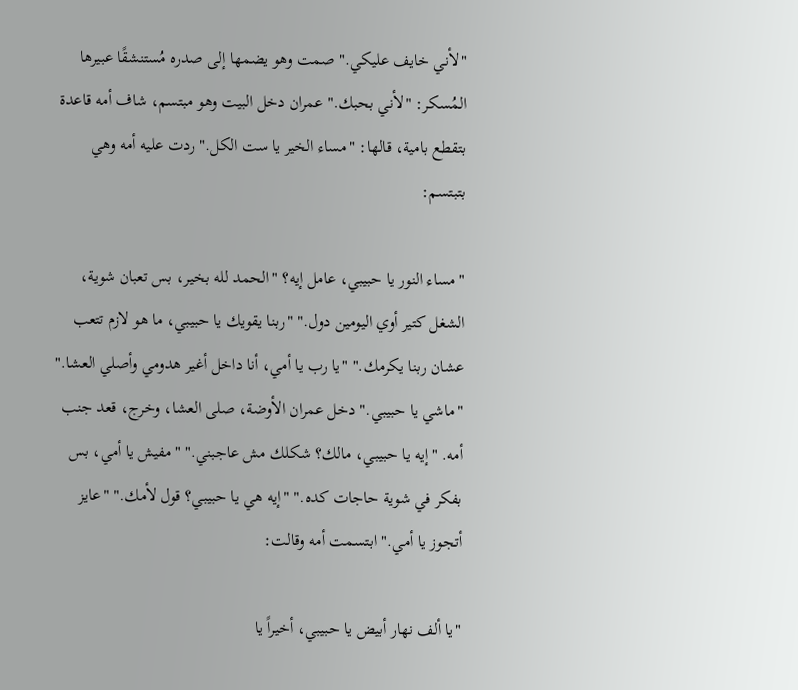"لأني خايف عليكي." صمت وهو يضمها إلى صدره مُستنشقًا عبيرها المُسكر: "لأني بحبك." عمران دخل البيت وهو مبتسم، شاف أمه قاعدة بتقطع بامية، قالها: "مساء الخير يا ست الكل." ردت عليه أمه وهي بتبتسم:

"مساء النور يا حبيبي، عامل إيه؟ "الحمد لله بخير، بس تعبان شوية، الشغل كتير أوي اليومين دول." "ربنا يقويك يا حبيبي، ما هو لازم تتعب عشان ربنا يكرمك." "يا رب يا أمي، أنا داخل أغير هدومي وأصلي العشا." "ماشي يا حبيبي." دخل عمران الأوضة، صلى العشا، وخرج، قعد جنب أمه. "إيه يا حبيبي، مالك؟ شكلك مش عاجبني." "مفيش يا أمي، بس بفكر في شوية حاجات كده." "إيه هي يا حبيبي؟ قول لأمك." "عايز أتجوز يا أمي." ابتسمت أمه وقالت:

"يا ألف نهار أبيض يا حبيبي، أخيراً يا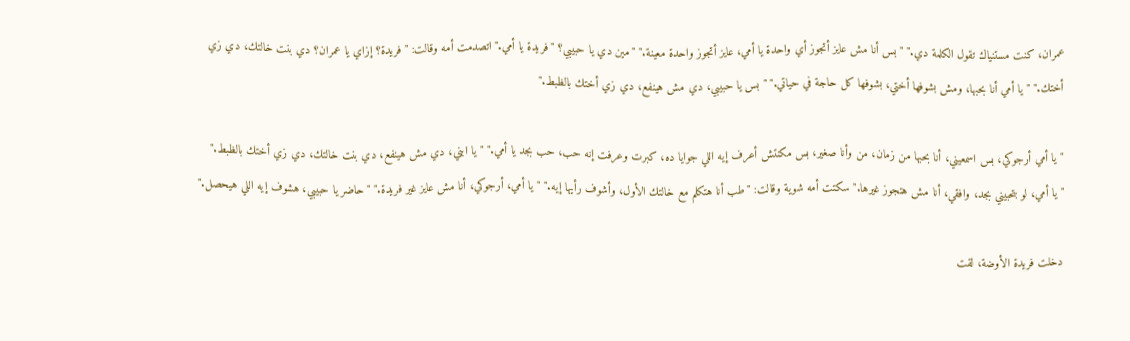عمران، كنت مستنياك تقول الكلمة دي." "بس أنا مش عايز أتجوز أي واحدة يا أمي، عايز أتجوز واحدة معينة." "مين دي يا حبيبي؟ "فريدة يا أمي." اتصدمت أمه وقالت: "فريدة؟ إزاي يا عمران؟ دي بنت خالتك، دي زي أختك." "يا أمي أنا بحبها، ومش بشوفها أختي، بشوفها كل حاجة في حياتي." "بس يا حبيبي، دي مش هينفع، دي زي أختك بالظبط."

"يا أمي أرجوكي، بس اسمعيني، أنا بحبها من زمان، من وأنا صغير، بس مكنتش أعرف إيه اللي جوايا ده، كبرت وعرفت إنه حب، حب بجد يا أمي." "يا ابني، دي مش هينفع، دي بنت خالتك، دي زي أختك بالظبط." "يا أمي، لو بتحبيني بجد، وافقي، أنا مش هتجوز غيرها." سكتت أمه شوية وقالت: "طب أنا هتكلم مع خالتك الأول، وأشوف رأيها إيه." "يا أمي، أرجوكي، أنا مش عايز غير فريدة." "حاضر يا حبيبي، هشوف إيه اللي هيحصل."

دخلت فريدة الأوضة، لقت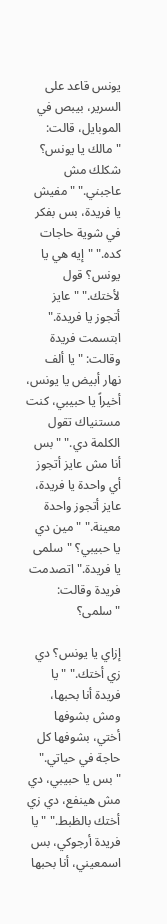يونس قاعد على السرير، بيبص في الموبايل، قالت: "مالك يا يونس؟ شكلك مش عاجبني." "مفيش يا فريدة، بس بفكر في شوية حاجات كده." "إيه هي يا يونس؟ قول لأختك." "عايز أتجوز يا فريدة." ابتسمت فريدة وقالت: "يا ألف نهار أبيض يا يونس، أخيراً يا حبيبي، كنت مستنياك تقول الكلمة دي." "بس أنا مش عايز أتجوز أي واحدة يا فريدة، عايز أتجوز واحدة معينة." "مين دي يا حبيبي؟ "سلمى يا فريدة." اتصدمت فريدة وقالت: "سلمى؟

إزاي يا يونس؟ دي زي أختك." "يا فريدة أنا بحبها، ومش بشوفها أختي، بشوفها كل حاجة في حياتي." "بس يا حبيبي، دي مش هينفع، دي زي أختك بالظبط." "يا فريدة أرجوكي، بس اسمعيني، أنا بحبها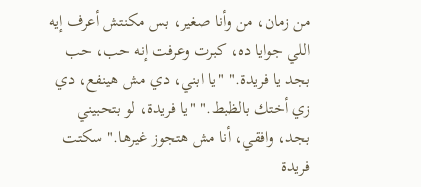من زمان، من وأنا صغير، بس مكنتش أعرف إيه اللي جوايا ده، كبرت وعرفت إنه حب، حب بجد يا فريدة." "يا ابني، دي مش هينفع، دي زي أختك بالظبط." "يا فريدة، لو بتحبيني بجد، وافقي، أنا مش هتجوز غيرها." سكتت فريدة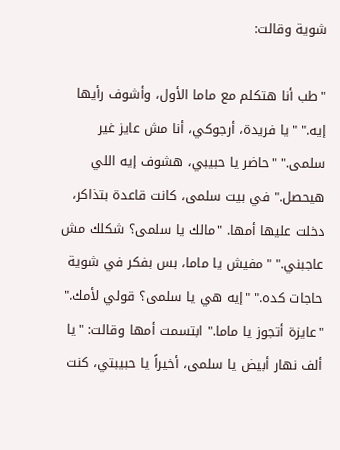شوية وقالت:

"طب أنا هتكلم مع ماما الأول، وأشوف رأيها إيه." "يا فريدة، أرجوكي، أنا مش عايز غير سلمى." "حاضر يا حبيبي، هشوف إيه اللي هيحصل." في بيت سلمى، كانت قاعدة بتذاكر، دخلت عليها أمها. "مالك يا سلمى؟ شكلك مش عاجبني." "مفيش يا ماما، بس بفكر في شوية حاجات كده." "إيه هي يا سلمى؟ قولي لأمك." "عايزة أتجوز يا ماما." ابتسمت أمها وقالت: "يا ألف نهار أبيض يا سلمى، أخيراً يا حبيبتي، كنت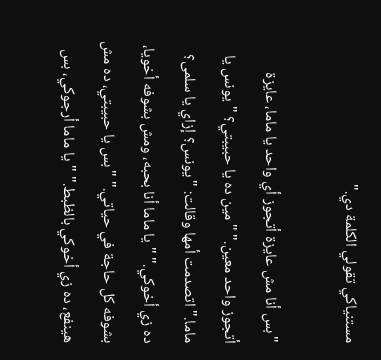مستنياكي تقولي الكلمة دي."

"بس أنا مش عايزة أتجوز أي واحد يا ماما، عايزة أتجوز واحد معين." "مين ده يا حبيبتي؟ "يونس يا ماما." اتصدمت أمها وقالت: "يونس؟ إزاي يا سلمى؟ ده زي أخوكي." "يا ماما أنا بحبه، ومش بشوفه أخويا، بشوفه كل حاجة في حياتي." "بس يا حبيبتي، ده مش هينفع، ده زي أخوكي بالظبط." "يا ماما أرجوكي، بس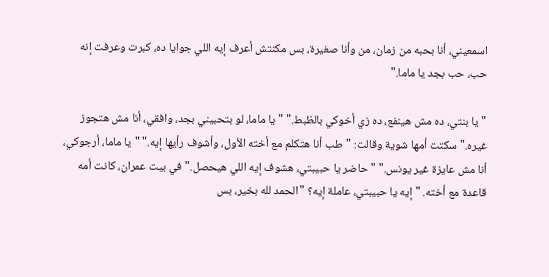اسمعيني، أنا بحبه من زمان، من وأنا صغيرة، بس مكنتش أعرف إيه اللي جوايا ده، كبرت وعرفت إنه حب، حب بجد يا ماما."

"يا بنتي، ده مش هينفع، ده زي أخوكي بالظبط." "يا ماما، لو بتحبيني بجد، وافقي، أنا مش هتجوز غيره." سكتت أمها شوية وقالت: "طب أنا هتكلم مع أخته الأول، وأشوف رأيها إيه." "يا ماما، أرجوكي، أنا مش عايزة غير يونس." "حاضر يا حبيبتي، هشوف إيه اللي هيحصل." في بيت عمران، كانت أمه قاعدة مع أخته. "إيه يا حبيبتي، عاملة إيه؟ "الحمد لله بخير، بس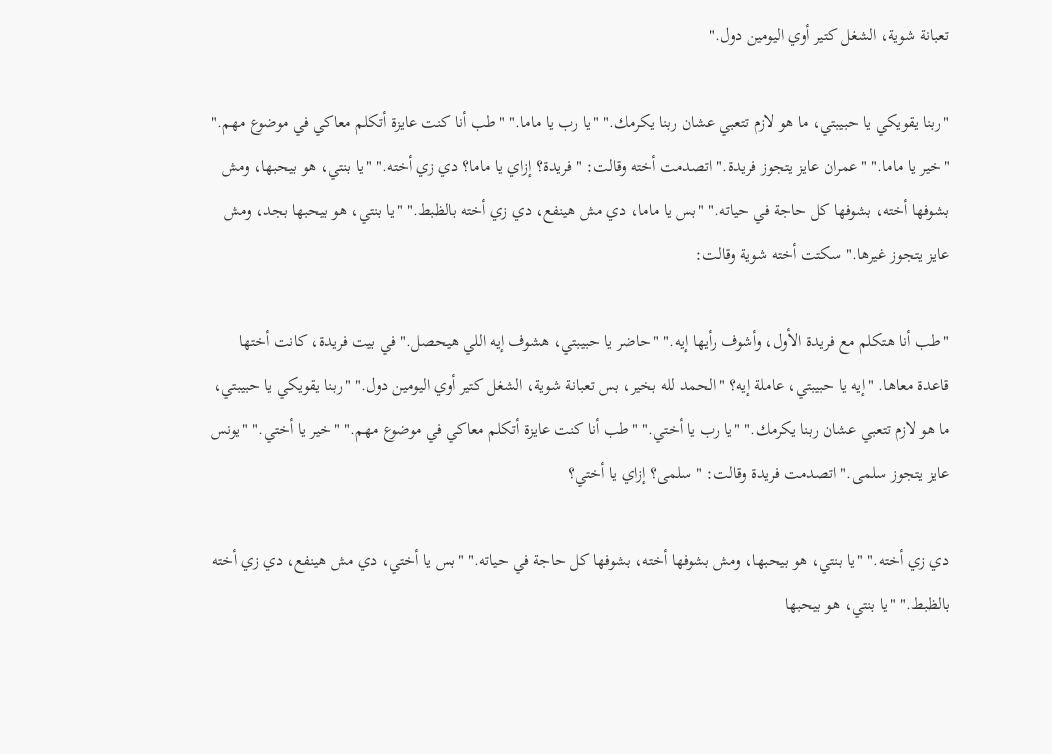تعبانة شوية، الشغل كتير أوي اليومين دول."

"ربنا يقويكي يا حبيبتي، ما هو لازم تتعبي عشان ربنا يكرمك." "يا رب يا ماما." "طب أنا كنت عايزة أتكلم معاكي في موضوع مهم." "خير يا ماما." "عمران عايز يتجوز فريدة." اتصدمت أخته وقالت: "فريدة؟ إزاي يا ماما؟ دي زي أخته." "يا بنتي، هو بيحبها، ومش بشوفها أخته، بشوفها كل حاجة في حياته." "بس يا ماما، دي مش هينفع، دي زي أخته بالظبط." "يا بنتي، هو بيحبها بجد، ومش عايز يتجوز غيرها." سكتت أخته شوية وقالت:

"طب أنا هتكلم مع فريدة الأول، وأشوف رأيها إيه." "حاضر يا حبيبتي، هشوف إيه اللي هيحصل." في بيت فريدة، كانت أختها قاعدة معاها. "إيه يا حبيبتي، عاملة إيه؟ "الحمد لله بخير، بس تعبانة شوية، الشغل كتير أوي اليومين دول." "ربنا يقويكي يا حبيبتي، ما هو لازم تتعبي عشان ربنا يكرمك." "يا رب يا أختي." "طب أنا كنت عايزة أتكلم معاكي في موضوع مهم." "خير يا أختي." "يونس عايز يتجوز سلمى." اتصدمت فريدة وقالت: "سلمى؟ إزاي يا أختي؟

دي زي أخته." "يا بنتي، هو بيحبها، ومش بشوفها أخته، بشوفها كل حاجة في حياته." "بس يا أختي، دي مش هينفع، دي زي أخته بالظبط." "يا بنتي، هو بيحبها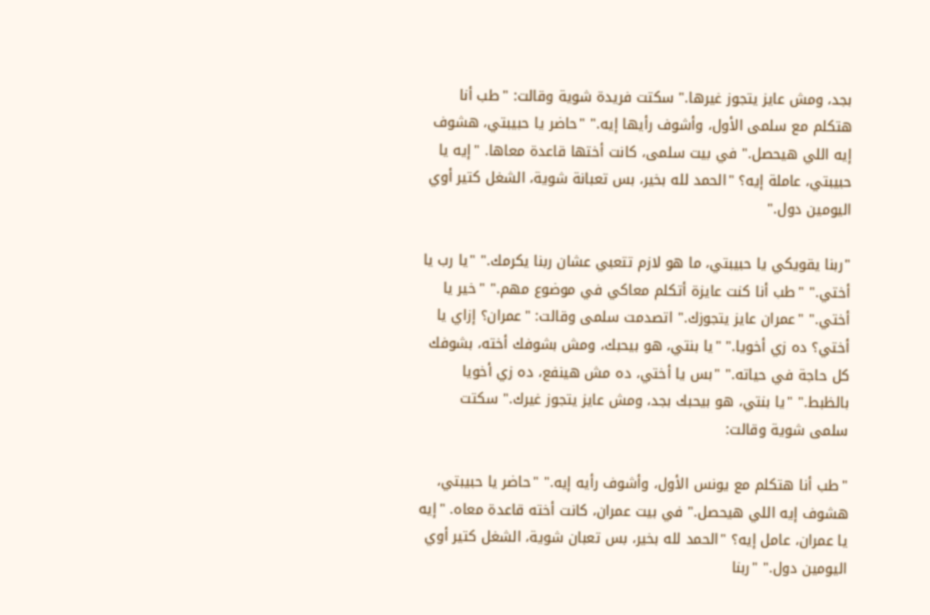بجد، ومش عايز يتجوز غيرها." سكتت فريدة شوية وقالت: "طب أنا هتكلم مع سلمى الأول، وأشوف رأيها إيه." "حاضر يا حبيبتي، هشوف إيه اللي هيحصل." في بيت سلمى، كانت أختها قاعدة معاها. "إيه يا حبيبتي، عاملة إيه؟ "الحمد لله بخير، بس تعبانة شوية، الشغل كتير أوي اليومين دول."

"ربنا يقويكي يا حبيبتي، ما هو لازم تتعبي عشان ربنا يكرمك." "يا رب يا أختي." "طب أنا كنت عايزة أتكلم معاكي في موضوع مهم." "خير يا أختي." "عمران عايز يتجوزك." اتصدمت سلمى وقالت: "عمران؟ إزاي يا أختي؟ ده زي أخويا." "يا بنتي، هو بيحبك، ومش بشوفك أخته، بشوفك كل حاجة في حياته." "بس يا أختي، ده مش هينفع، ده زي أخويا بالظبط." "يا بنتي، هو بيحبك بجد، ومش عايز يتجوز غيرك." سكتت سلمى شوية وقالت:

"طب أنا هتكلم مع يونس الأول، وأشوف رأيه إيه." "حاضر يا حبيبتي، هشوف إيه اللي هيحصل." في بيت عمران، كانت أخته قاعدة معاه. "إيه يا عمران، عامل إيه؟ "الحمد لله بخير، بس تعبان شوية، الشغل كتير أوي اليومين دول." "ربنا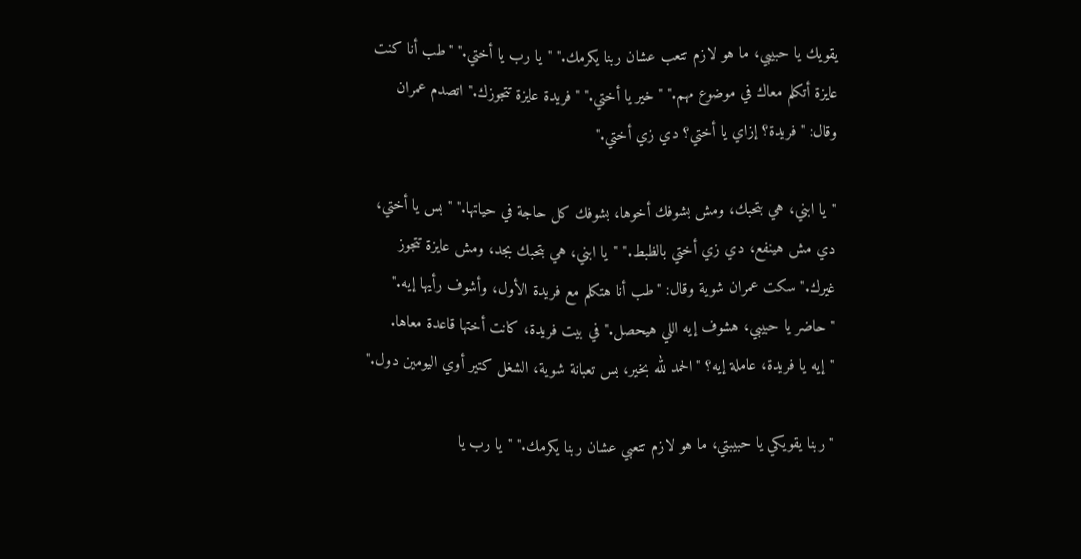يقويك يا حبيبي، ما هو لازم تتعب عشان ربنا يكرمك." "يا رب يا أختي." "طب أنا كنت عايزة أتكلم معاك في موضوع مهم." "خير يا أختي." "فريدة عايزة تتجوزك." اتصدم عمران وقال: "فريدة؟ إزاي يا أختي؟ دي زي أختي."

"يا ابني، هي بتحبك، ومش بشوفك أخوها، بشوفك كل حاجة في حياتها." "بس يا أختي، دي مش هينفع، دي زي أختي بالظبط." "يا ابني، هي بتحبك بجد، ومش عايزة تتجوز غيرك." سكت عمران شوية وقال: "طب أنا هتكلم مع فريدة الأول، وأشوف رأيها إيه." "حاضر يا حبيبي، هشوف إيه اللي هيحصل." في بيت فريدة، كانت أختها قاعدة معاها. "إيه يا فريدة، عاملة إيه؟ "الحمد لله بخير، بس تعبانة شوية، الشغل كتير أوي اليومين دول."

"ربنا يقويكي يا حبيبتي، ما هو لازم تتعبي عشان ربنا يكرمك." "يا رب يا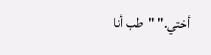أختي." "طب أنا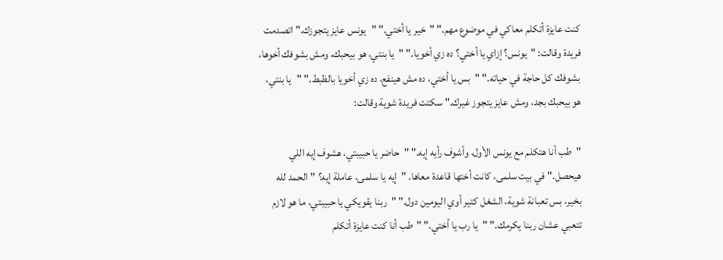كنت عايزة أتكلم معاكي في موضوع مهم." "خير يا أختي." "يونس عايز يتجوزك." اتصدمت فريدة وقالت: "يونس؟ إزاي يا أختي؟ ده زي أخويا." "يا بنتي، هو بيحبك، ومش بشوفك أخوها، بشوفك كل حاجة في حياته." "بس يا أختي، ده مش هينفع، ده زي أخويا بالظبط." "يا بنتي، هو بيحبك بجد، ومش عايز يتجوز غيرك." سكتت فريدة شوية وقالت:

"طب أنا هتكلم مع يونس الأول، وأشوف رأيه إيه." "حاضر يا حبيبتي، هشوف إيه اللي هيحصل." في بيت سلمى، كانت أختها قاعدة معاها. "إيه يا سلمى، عاملة إيه؟ "الحمد لله بخير، بس تعبانة شوية، الشغل كتير أوي اليومين دول." "ربنا يقويكي يا حبيبتي، ما هو لازم تتعبي عشان ربنا يكرمك." "يا رب يا أختي." "طب أنا كنت عايزة أتكلم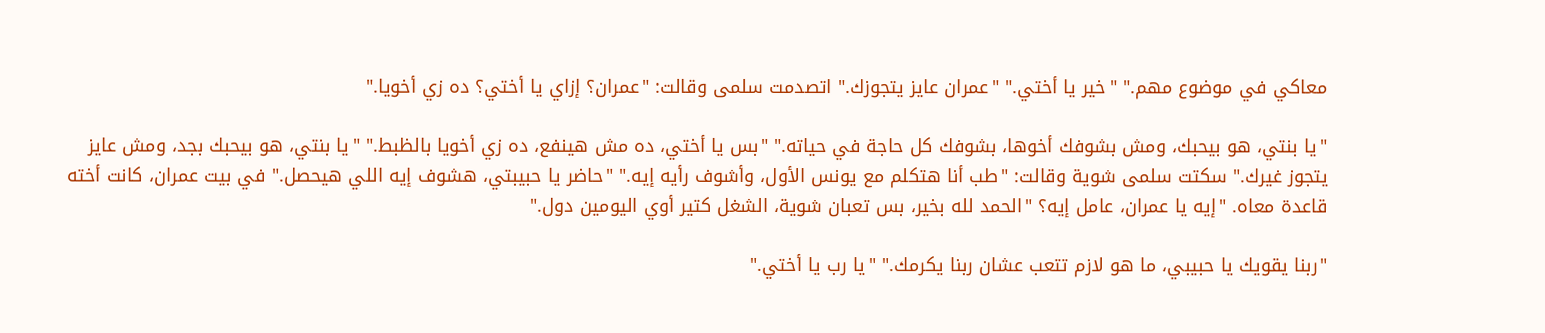معاكي في موضوع مهم." "خير يا أختي." "عمران عايز يتجوزك." اتصدمت سلمى وقالت: "عمران؟ إزاي يا أختي؟ ده زي أخويا."

"يا بنتي، هو بيحبك، ومش بشوفك أخوها، بشوفك كل حاجة في حياته." "بس يا أختي، ده مش هينفع، ده زي أخويا بالظبط." "يا بنتي، هو بيحبك بجد، ومش عايز يتجوز غيرك." سكتت سلمى شوية وقالت: "طب أنا هتكلم مع يونس الأول، وأشوف رأيه إيه." "حاضر يا حبيبتي، هشوف إيه اللي هيحصل." في بيت عمران، كانت أخته قاعدة معاه. "إيه يا عمران، عامل إيه؟ "الحمد لله بخير، بس تعبان شوية، الشغل كتير أوي اليومين دول."

"ربنا يقويك يا حبيبي، ما هو لازم تتعب عشان ربنا يكرمك." "يا رب يا أختي."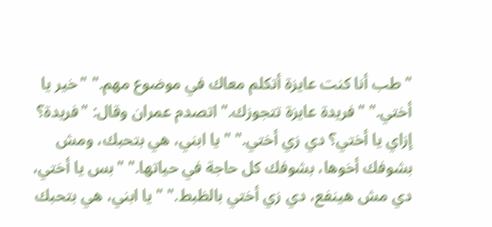"طب أنا كنت عايزة أتكلم معاك في موضوع مهم." "خير يا أختي." "فريدة عايزة تتجوزك." اتصدم عمران وقال: "فريدة؟ إزاي يا أختي؟ دي زي أختي." "يا ابني، هي بتحبك، ومش بشوفك أخوها، بشوفك كل حاجة في حياتها." "بس يا أختي، دي مش هينفع، دي زي أختي بالظبط." "يا ابني، هي بتحبك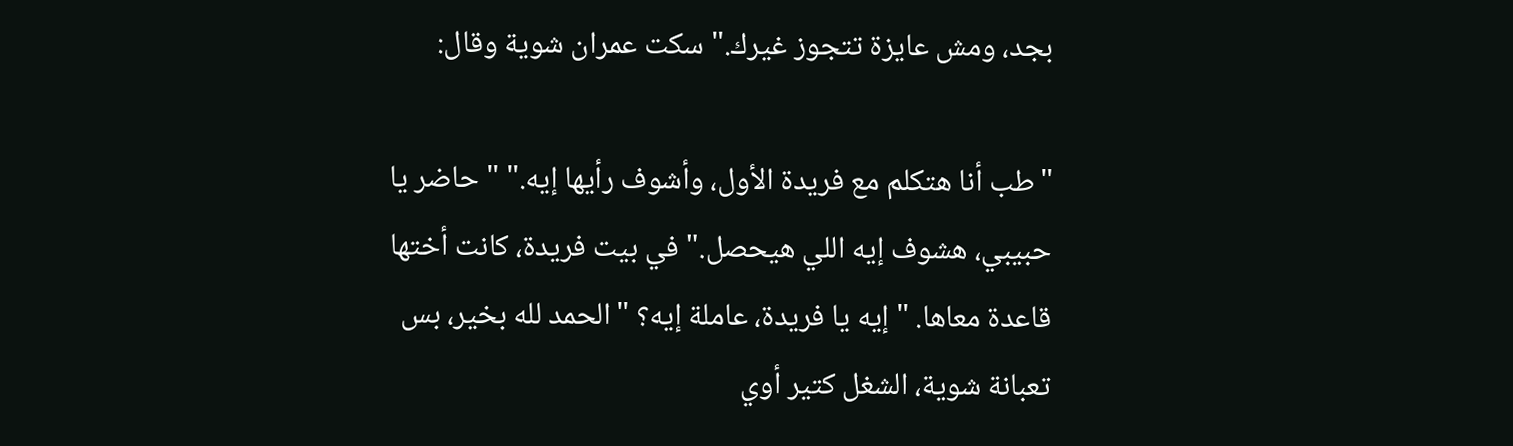بجد، ومش عايزة تتجوز غيرك." سكت عمران شوية وقال:

"طب أنا هتكلم مع فريدة الأول، وأشوف رأيها إيه." "حاضر يا حبيبي، هشوف إيه اللي هيحصل." في بيت فريدة، كانت أختها قاعدة معاها. "إيه يا فريدة، عاملة إيه؟ "الحمد لله بخير، بس تعبانة شوية، الشغل كتير أوي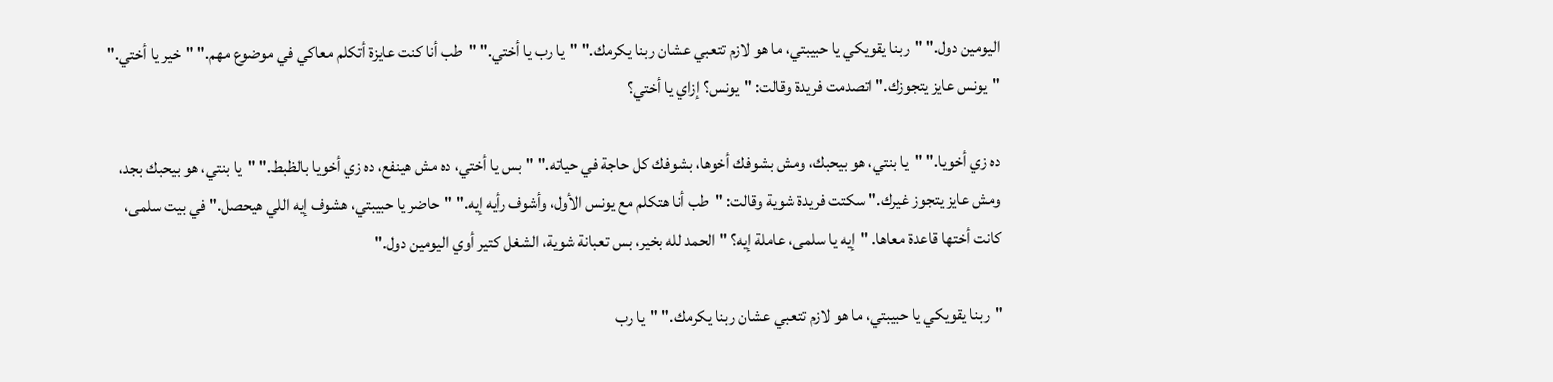اليومين دول." "ربنا يقويكي يا حبيبتي، ما هو لازم تتعبي عشان ربنا يكرمك." "يا رب يا أختي." "طب أنا كنت عايزة أتكلم معاكي في موضوع مهم." "خير يا أختي." "يونس عايز يتجوزك." اتصدمت فريدة وقالت: "يونس؟ إزاي يا أختي؟

ده زي أخويا." "يا بنتي، هو بيحبك، ومش بشوفك أخوها، بشوفك كل حاجة في حياته." "بس يا أختي، ده مش هينفع، ده زي أخويا بالظبط." "يا بنتي، هو بيحبك بجد، ومش عايز يتجوز غيرك." سكتت فريدة شوية وقالت: "طب أنا هتكلم مع يونس الأول، وأشوف رأيه إيه." "حاضر يا حبيبتي، هشوف إيه اللي هيحصل." في بيت سلمى، كانت أختها قاعدة معاها. "إيه يا سلمى، عاملة إيه؟ "الحمد لله بخير، بس تعبانة شوية، الشغل كتير أوي اليومين دول."

"ربنا يقويكي يا حبيبتي، ما هو لازم تتعبي عشان ربنا يكرمك." "يا رب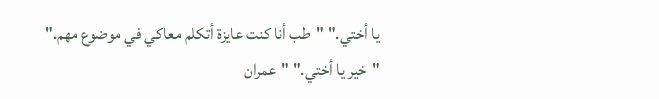يا أختي." "طب أنا كنت عايزة أتكلم معاكي في موضوع مهم." "خير يا أختي." "عمران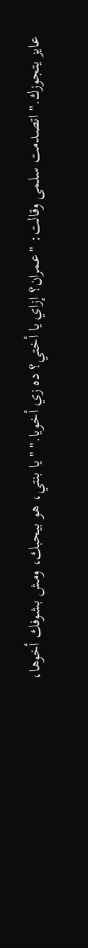عايز يتجوزك." اتصدمت سلمى وقالت: "عمران؟ إزاي يا أختي؟ ده زي أخويا." "يا بنتي، هو بيحبك، ومش بشوفك أخوها،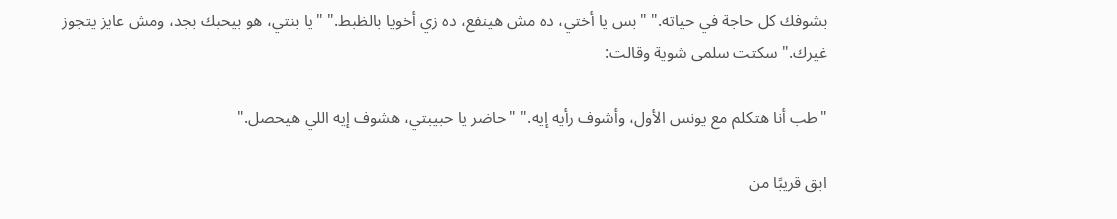بشوفك كل حاجة في حياته." "بس يا أختي، ده مش هينفع، ده زي أخويا بالظبط." "يا بنتي، هو بيحبك بجد، ومش عايز يتجوز غيرك." سكتت سلمى شوية وقالت:

"طب أنا هتكلم مع يونس الأول، وأشوف رأيه إيه." "حاضر يا حبيبتي، هشوف إيه اللي هيحصل."

ابق قريبًا من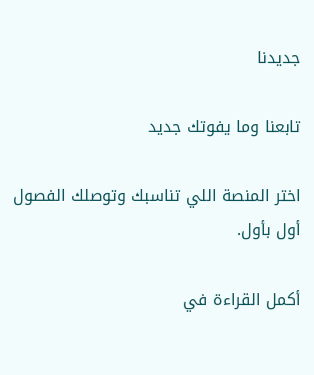جديدنا

تابعنا وما يفوتك جديد

اختر المنصة اللي تناسبك وتوصلك الفصول أول بأول.

أكمل القراءة في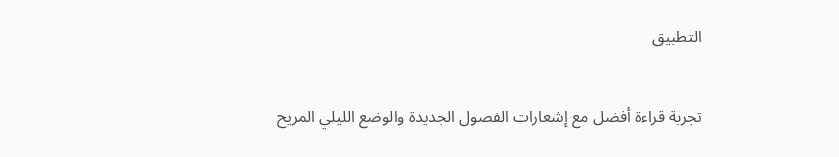التطبيق

تجربة قراءة أفضل مع إشعارات الفصول الجديدة والوضع الليلي المريح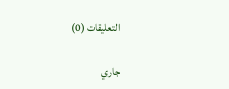التعليقات (0)

جاري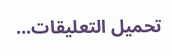تحميل التعليقات...